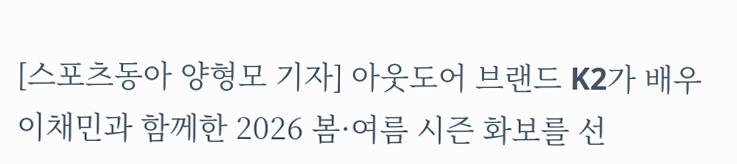[스포츠동아 양형모 기자] 아웃도어 브랜드 K2가 배우 이채민과 함께한 2026 봄·여름 시즌 화보를 선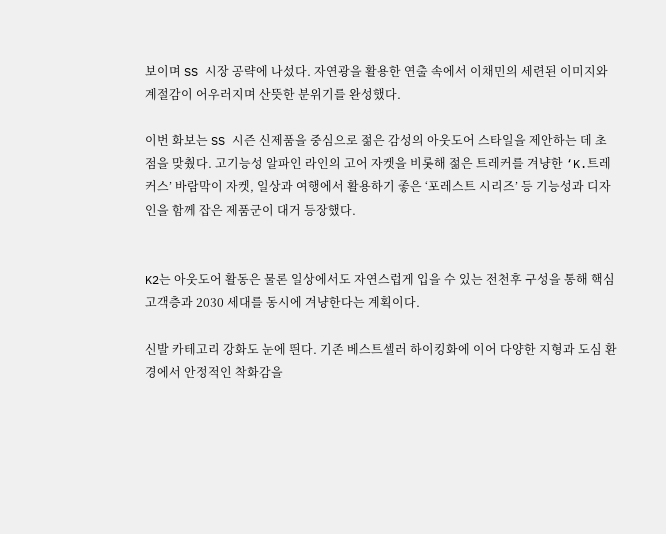보이며 SS 시장 공략에 나섰다. 자연광을 활용한 연출 속에서 이채민의 세련된 이미지와 계절감이 어우러지며 산뜻한 분위기를 완성했다.

이번 화보는 SS 시즌 신제품을 중심으로 젊은 감성의 아웃도어 스타일을 제안하는 데 초점을 맞췄다. 고기능성 알파인 라인의 고어 자켓을 비롯해 젊은 트레커를 겨냥한 ‘K.트레커스’ 바람막이 자켓, 일상과 여행에서 활용하기 좋은 ‘포레스트 시리즈’ 등 기능성과 디자인을 함께 잡은 제품군이 대거 등장했다.


K2는 아웃도어 활동은 물론 일상에서도 자연스럽게 입을 수 있는 전천후 구성을 통해 핵심 고객층과 2030 세대를 동시에 겨냥한다는 계획이다.

신발 카테고리 강화도 눈에 띈다. 기존 베스트셀러 하이킹화에 이어 다양한 지형과 도심 환경에서 안정적인 착화감을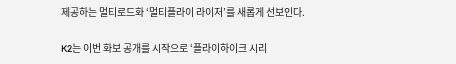제공하는 멀티로드화 ‘멀티플라이 라이저’를 새롭게 선보인다.

K2는 이번 화보 공개를 시작으로 ‘플라이하이크 시리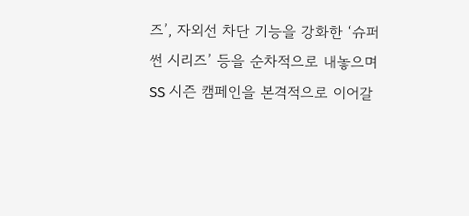즈’, 자외선 차단 기능을 강화한 ‘슈퍼썬 시리즈’ 등을 순차적으로 내놓으며 SS 시즌 캠페인을 본격적으로 이어갈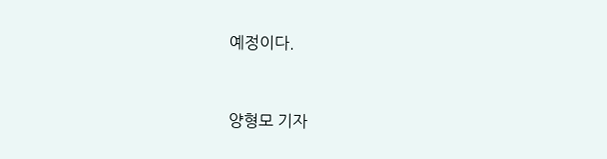예정이다.


양형모 기자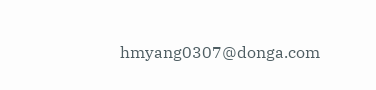hmyang0307@donga.com